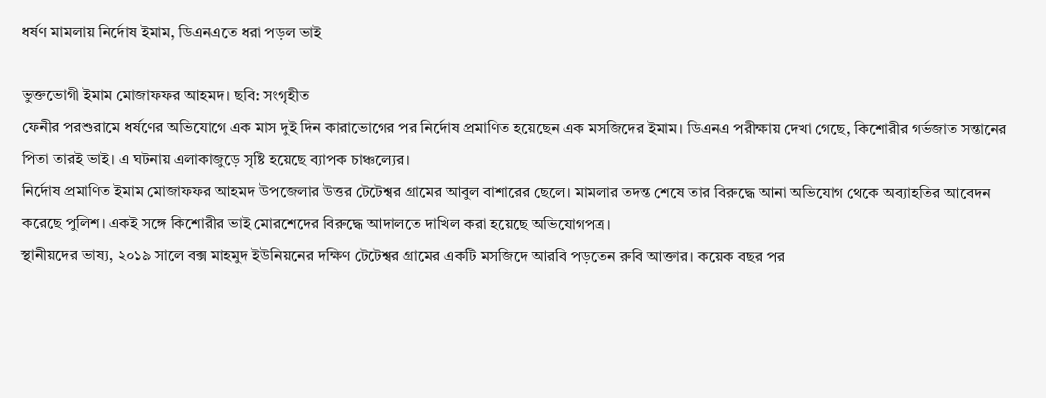ধর্ষণ মামলায় নির্দোষ ইমাম, ডিএনএতে ধরা পড়ল ভাই

ভুক্তভোগী ইমাম মোজাফফর আহমদ। ছবি: সংগৃহীত
ফেনীর পরশুরামে ধর্ষণের অভিযোগে এক মাস দুই দিন কারাভোগের পর নির্দোষ প্রমাণিত হয়েছেন এক মসজিদের ইমাম। ডিএনএ পরীক্ষায় দেখা গেছে, কিশোরীর গর্ভজাত সন্তানের পিতা তারই ভাই। এ ঘটনায় এলাকাজুড়ে সৃষ্টি হয়েছে ব্যাপক চাঞ্চল্যের।
নির্দোষ প্রমাণিত ইমাম মোজাফফর আহমদ উপজেলার উত্তর টেটেশ্বর গ্রামের আবুল বাশারের ছেলে। মামলার তদন্ত শেষে তার বিরুদ্ধে আনা অভিযোগ থেকে অব্যাহতির আবেদন করেছে পুলিশ। একই সঙ্গে কিশোরীর ভাই মোরশেদের বিরুদ্ধে আদালতে দাখিল করা হয়েছে অভিযোগপত্র।
স্থানীয়দের ভাষ্য, ২০১৯ সালে বক্স মাহমুদ ইউনিয়নের দক্ষিণ টেটেশ্বর গ্রামের একটি মসজিদে আরবি পড়তেন রুবি আক্তার। কয়েক বছর পর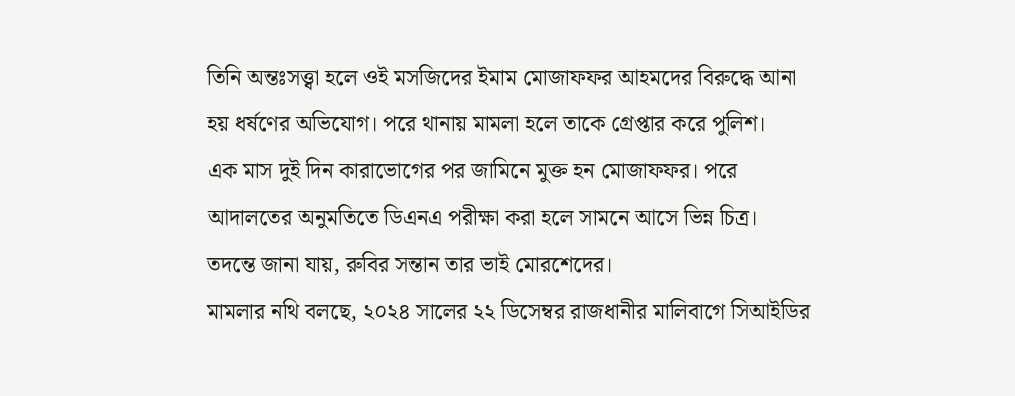তিনি অন্তঃসত্ত্বা হলে ওই মসজিদের ইমাম মোজাফফর আহমদের বিরুদ্ধে আনা হয় ধর্ষণের অভিযোগ। পরে থানায় মামলা হলে তাকে গ্রেপ্তার করে পুলিশ।
এক মাস দুই দিন কারাভোগের পর জামিনে মুক্ত হন মোজাফফর। পরে আদালতের অনুমতিতে ডিএনএ পরীক্ষা করা হলে সামনে আসে ভিন্ন চিত্র। তদন্তে জানা যায়, রুবির সন্তান তার ভাই মোরশেদের।
মামলার নথি বলছে, ২০২৪ সালের ২২ ডিসেম্বর রাজধানীর মালিবাগে সিআইডির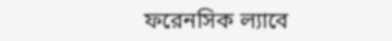ফরেনসিক ল্যাবে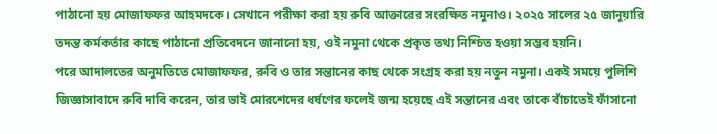পাঠানো হয় মোজাফফর আহমদকে। সেখানে পরীক্ষা করা হয় রুবি আক্তারের সংরক্ষিত নমুনাও। ২০২৫ সালের ২৫ জানুয়ারি তদন্ত কর্মকর্তার কাছে পাঠানো প্রতিবেদনে জানানো হয়, ওই নমুনা থেকে প্রকৃত তথ্য নিশ্চিত হওয়া সম্ভব হয়নি।
পরে আদালতের অনুমতিতে মোজাফফর, রুবি ও তার সন্তানের কাছ থেকে সংগ্রহ করা হয় নতুন নমুনা। একই সময়ে পুলিশি জিজ্ঞাসাবাদে রুবি দাবি করেন, তার ভাই মোরশেদের ধর্ষণের ফলেই জন্ম হয়েছে এই সন্তানের এবং তাকে বাঁচাতেই ফাঁসানো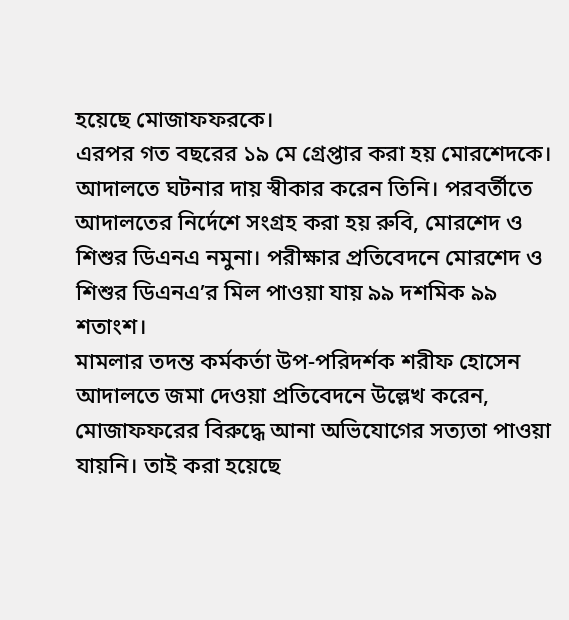হয়েছে মোজাফফরকে।
এরপর গত বছরের ১৯ মে গ্রেপ্তার করা হয় মোরশেদকে। আদালতে ঘটনার দায় স্বীকার করেন তিনি। পরবর্তীতে আদালতের নির্দেশে সংগ্রহ করা হয় রুবি, মোরশেদ ও শিশুর ডিএনএ নমুনা। পরীক্ষার প্রতিবেদনে মোরশেদ ও শিশুর ডিএনএ’র মিল পাওয়া যায় ৯৯ দশমিক ৯৯ শতাংশ।
মামলার তদন্ত কর্মকর্তা উপ-পরিদর্শক শরীফ হোসেন আদালতে জমা দেওয়া প্রতিবেদনে উল্লেখ করেন, মোজাফফরের বিরুদ্ধে আনা অভিযোগের সত্যতা পাওয়া যায়নি। তাই করা হয়েছে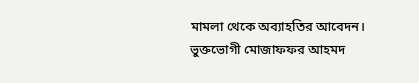মামলা থেকে অব্যাহতির আবেদন।
ভুক্তভোগী মোজাফফর আহমদ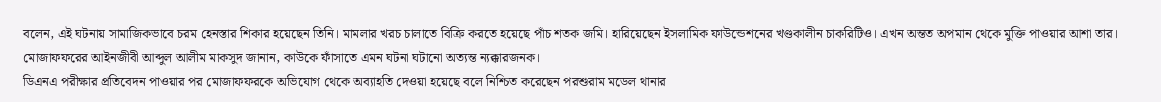বলেন, এই ঘটনায় সামাজিকভাবে চরম হেনস্তার শিকার হয়েছেন তিনি। মামলার খরচ চালাতে বিক্রি করতে হয়েছে পাঁচ শতক জমি। হারিয়েছেন ইসলামিক ফাউন্ডেশনের খণ্ডকালীন চাকরিটিও। এখন অন্তত অপমান থেকে মুক্তি পাওয়ার আশা তার।
মোজাফফরের আইনজীবী আব্দুল আলীম মাকসুদ জানান, কাউকে ফাঁসাতে এমন ঘটনা ঘটানো অত্যন্ত ন্যক্কারজনক।
ডিএনএ পরীক্ষার প্রতিবেদন পাওয়ার পর মোজাফফরকে অভিযোগ থেকে অব্যাহতি দেওয়া হয়েছে বলে নিশ্চিত করেছেন পরশুরাম মডেল থানার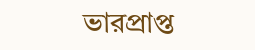ভারপ্রাপ্ত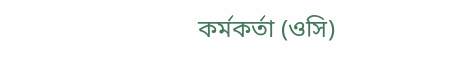কর্মকর্তা (ওসি)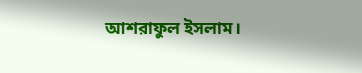আশরাফুল ইসলাম।